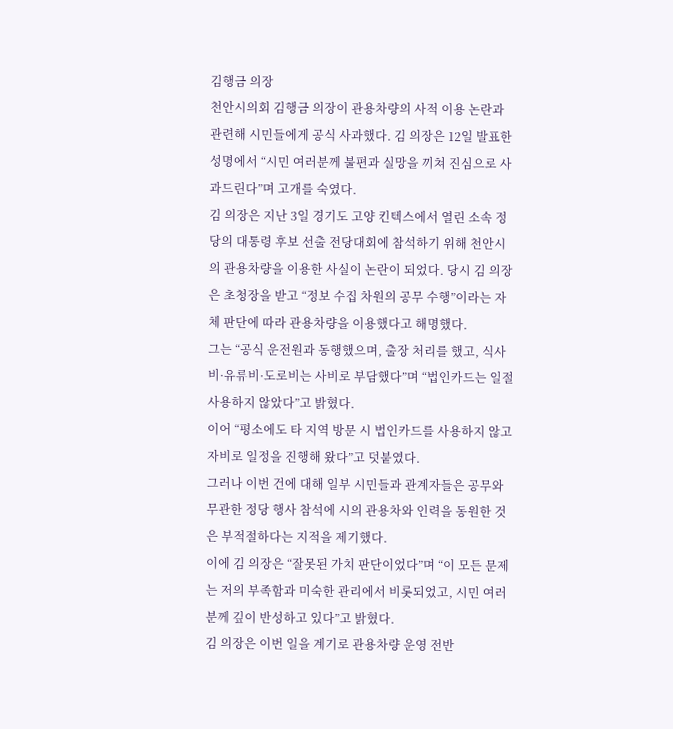김행금 의장
천안시의회 김행금 의장이 관용차량의 사적 이용 논란과 관련해 시민들에게 공식 사과했다. 김 의장은 12일 발표한 성명에서 “시민 여러분께 불편과 실망을 끼쳐 진심으로 사과드린다”며 고개를 숙였다.
김 의장은 지난 3일 경기도 고양 킨텍스에서 열린 소속 정당의 대통령 후보 선출 전당대회에 참석하기 위해 천안시의 관용차량을 이용한 사실이 논란이 되었다. 당시 김 의장은 초청장을 받고 “정보 수집 차원의 공무 수행”이라는 자체 판단에 따라 관용차량을 이용했다고 해명했다.
그는 “공식 운전원과 동행했으며, 출장 처리를 했고, 식사비·유류비·도로비는 사비로 부담했다”며 “법인카드는 일절 사용하지 않았다”고 밝혔다.
이어 “평소에도 타 지역 방문 시 법인카드를 사용하지 않고 자비로 일정을 진행해 왔다”고 덧붙였다.
그러나 이번 건에 대해 일부 시민들과 관계자들은 공무와 무관한 정당 행사 참석에 시의 관용차와 인력을 동원한 것은 부적절하다는 지적을 제기했다.
이에 김 의장은 “잘못된 가치 판단이었다”며 “이 모든 문제는 저의 부족함과 미숙한 관리에서 비롯되었고, 시민 여러분께 깊이 반성하고 있다”고 밝혔다.
김 의장은 이번 일을 계기로 관용차량 운영 전반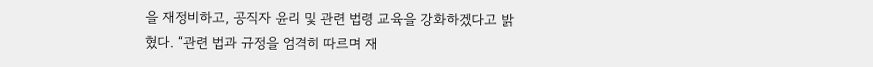을 재정비하고, 공직자 윤리 및 관련 법령 교육을 강화하겠다고 밝혔다. “관련 법과 규정을 엄격히 따르며 재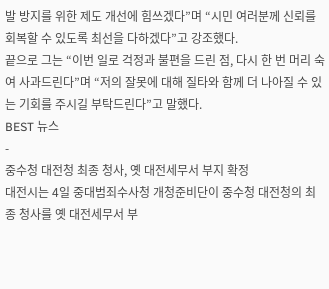발 방지를 위한 제도 개선에 힘쓰겠다”며 “시민 여러분께 신뢰를 회복할 수 있도록 최선을 다하겠다”고 강조했다.
끝으로 그는 “이번 일로 걱정과 불편을 드린 점, 다시 한 번 머리 숙여 사과드린다”며 “저의 잘못에 대해 질타와 함께 더 나아질 수 있는 기회를 주시길 부탁드린다”고 말했다.
BEST 뉴스
-
중수청 대전청 최종 청사, 옛 대전세무서 부지 확정
대전시는 4일 중대범죄수사청 개청준비단이 중수청 대전청의 최종 청사를 옛 대전세무서 부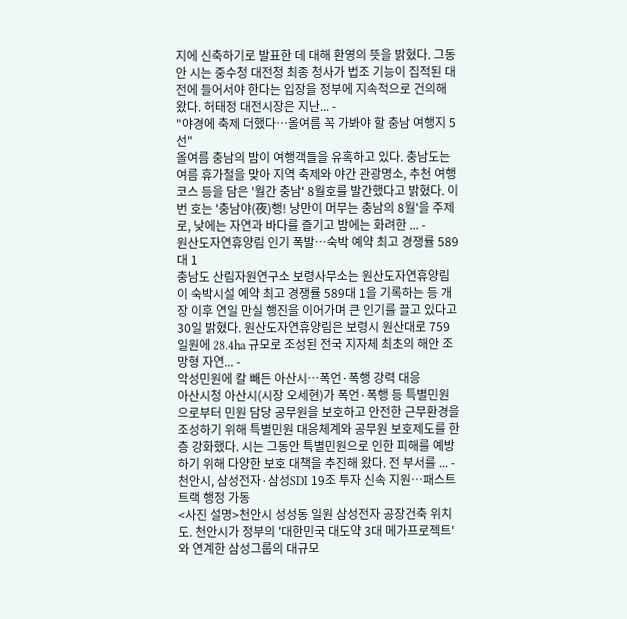지에 신축하기로 발표한 데 대해 환영의 뜻을 밝혔다. 그동안 시는 중수청 대전청 최종 청사가 법조 기능이 집적된 대전에 들어서야 한다는 입장을 정부에 지속적으로 건의해 왔다. 허태정 대전시장은 지난... -
"야경에 축제 더했다…올여름 꼭 가봐야 할 충남 여행지 5선"
올여름 충남의 밤이 여행객들을 유혹하고 있다. 충남도는 여름 휴가철을 맞아 지역 축제와 야간 관광명소, 추천 여행 코스 등을 담은 '월간 충남' 8월호를 발간했다고 밝혔다. 이번 호는 '충남야(夜)행! 낭만이 머무는 충남의 8월'을 주제로, 낮에는 자연과 바다를 즐기고 밤에는 화려한 ... -
원산도자연휴양림 인기 폭발…숙박 예약 최고 경쟁률 589대 1
충남도 산림자원연구소 보령사무소는 원산도자연휴양림이 숙박시설 예약 최고 경쟁률 589대 1을 기록하는 등 개장 이후 연일 만실 행진을 이어가며 큰 인기를 끌고 있다고 30일 밝혔다. 원산도자연휴양림은 보령시 원산대로 759 일원에 28.4ha 규모로 조성된 전국 지자체 최초의 해안 조망형 자연... -
악성민원에 칼 빼든 아산시…폭언·폭행 강력 대응
아산시청 아산시(시장 오세현)가 폭언·폭행 등 특별민원으로부터 민원 담당 공무원을 보호하고 안전한 근무환경을 조성하기 위해 특별민원 대응체계와 공무원 보호제도를 한층 강화했다. 시는 그동안 특별민원으로 인한 피해를 예방하기 위해 다양한 보호 대책을 추진해 왔다. 전 부서를 ... -
천안시, 삼성전자·삼성SDI 19조 투자 신속 지원…패스트트랙 행정 가동
<사진 설명>천안시 성성동 일원 삼성전자 공장건축 위치도. 천안시가 정부의 '대한민국 대도약 3대 메가프로젝트'와 연계한 삼성그룹의 대규모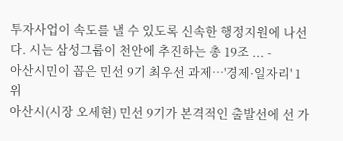투자사업이 속도를 낼 수 있도록 신속한 행정지원에 나선다. 시는 삼성그룹이 천안에 추진하는 총 19조 ... -
아산시민이 꼽은 민선 9기 최우선 과제…'경제·일자리' 1위
아산시(시장 오세현) 민선 9기가 본격적인 출발선에 선 가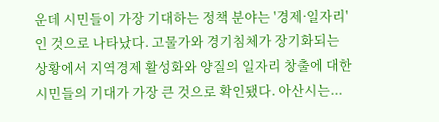운데 시민들이 가장 기대하는 정책 분야는 '경제·일자리'인 것으로 나타났다. 고물가와 경기침체가 장기화되는 상황에서 지역경제 활성화와 양질의 일자리 창출에 대한 시민들의 기대가 가장 큰 것으로 확인됐다. 아산시는...